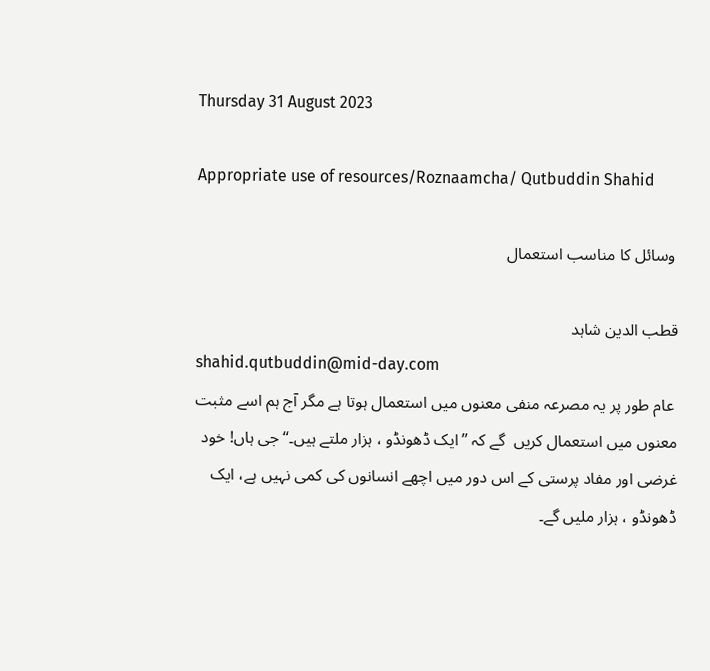Thursday 31 August 2023

Appropriate use of resources/Roznaamcha/ Qutbuddin Shahid

 وسائل کا مناسب استعمال

قطب الدین شاہد
shahid.qutbuddin@mid-day.com
 عام طور پر یہ مصرعہ منفی معنوں میں استعمال ہوتا ہے مگر آج ہم اسے مثبت معنوں میں استعمال کریں  گے کہ ’’ایک ڈھونڈو ، ہزار ملتے ہیں۔‘‘ جی ہاں! خود غرضی اور مفاد پرستی کے اس دور میں اچھے انسانوں کی کمی نہیں ہے، ایک ڈھونڈو ، ہزار ملیں گے۔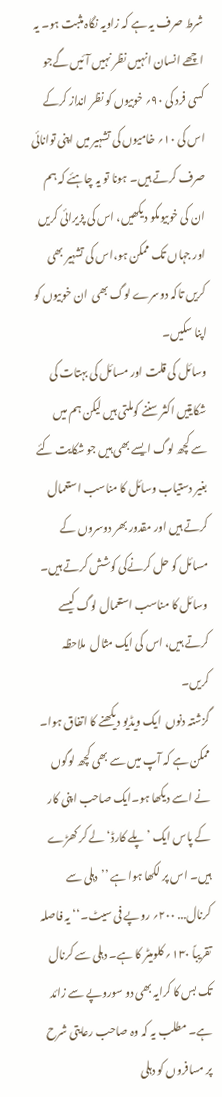شرط صرف یہ ہے کہ زاویہ نگاہ مثبت ہو۔ یہ اچھے انسان انہیں نظر نہیں آئیں گےجو کسی فرد کی ۹۰؍ خوبیوں کو نظر انداز کرکے اس کی ۱۰؍ خامیوں کی تشہیر میں اپنی توانائی صرف کرتے ہیں۔ ہونا تو یہ چاہئے کہ ہم ان کی خوبیوںکو دیکھیں، اس کی پزیرائی کریں اور جہاں تک ممکن ہو،اس کی تشہیر بھی کریں تاکہ دوسرے لوگ بھی  ان خوبیوں کو اپنا سکیں۔
وسائل کی قلت اور مسائل کی بہتات کی شکایتیں اکثر سننے کوملتی ہیں لیکن ہم میں سے کچھ لوگ ایسے بھی ہیں جو شکایت کئے بغیر دستیاب وسائل کا مناسب استعمال کرتے ہیں اور مقدور بھر دوسروں کے مسائل کو حل کرنےکی کوشش کرتے ہیں۔ وسائل کا مناسب استعمال لوگ کیسے کرتے ہیں، اس کی ایک مثال  ملاحظہ کریں۔
گزشتہ دنوں  ایک ویڈیو دیکھنے کا اتفاق ہوا۔ ممکن ہے کہ آپ میں سے بھی کچھ لوگوں نے اسے دیکھا ہو۔ایک صاحب اپنی کار کے پاس ایک ’پلے کارڈ‘ لے کر کھڑے ہیں۔ اس پر لکھا ہوا ہے ’’دہلی سے کرنال... ۲۰۰؍ روپے فی سیٹ۔‘‘ یہ فاصلہ تقریباً ۱۳۰؍ کلومیٹر کا ہے۔ دہلی سے کرنال تک بس کا کرایہ بھی دو سوروپے سے زائد ہے۔ مطلب یہ کہ وہ صاحب رعایتی شرح  پر مسافروں کو دہلی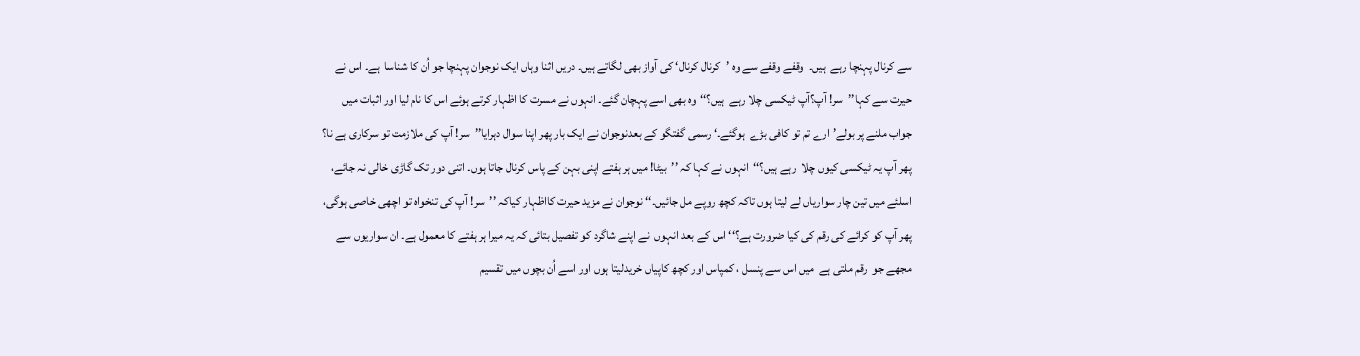سے کرنال پہنچا رہے  ہیں۔  وقفے وقفے سے وہ ’کرنال کرنال‘ کی آواز بھی لگاتے ہیں۔ دریں اثنا وہاں ایک نوجوان پہنچا جو اُن کا شناسا  ہے۔ اس نے حیرت سے کہا’’سر! آپ؟آپ ٹیکسی چلا رہے  ہیں؟‘‘وہ بھی اسے پہچان گئے۔ انہوں نے مسرت کا اظہار کرتے ہوئے اس کا نام لیا اور اثبات میں جواب ملنے پر بولے’ارے تم تو کافی بڑے  ہوگئے۔‘ رسمی گفتگو کے بعدنوجوان نے ایک بار پھر اپنا سوال دہرایا’’سر! آپ کی ملازمت تو سرکاری ہے نا؟ پھر آپ یہ ٹیکسی کیوں چلا  رہے ہیں؟‘‘انہوں نے کہا کہ ’’بیٹا! میں ہر ہفتے اپنی بہن کے پاس کرنال جاتا ہوں۔ اتنی دور تک گاڑی خالی نہ جائے، اسلئے میں تین چار سواریاں لے لیتا ہوں تاکہ کچھ روپے مل جائیں۔‘‘ نوجوان نے مزید حیرت کااظہار کیاکہ ’’سر! آپ کی تنخواہ تو اچھی خاصی ہوگی، پھر آپ کو کرائے کی رقم کی کیا ضرورت ہے؟‘‘ اس کے بعد انہوں  نے اپنے شاگرد کو تفصیل بتائی کہ یہ میرا ہر ہفتے کا معمول ہے۔ ان سواریوں سے مجھے جو  رقم ملتی ہے  میں اس سے پنسل ، کمپاس اور کچھ کاپیاں خریدلیتا ہوں اور اسے اُن بچوں میں تقسیم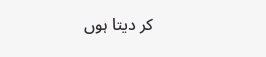کر دیتا ہوں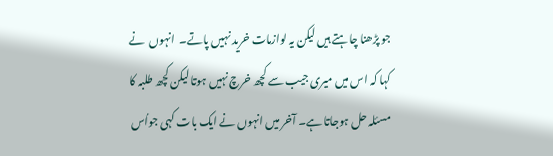جو پڑھنا چاہتے ہیں لیکن یہ لوازمات خرید نہیں پاتے۔  انہوں  نے کہا کہ اس میں میری جیب سے کچھ خرچ نہیں ہوتا لیکن کچھ طلبہ کا مسئلہ حل ہوجاتا ہے۔ آخر میں انہوں نے ایک بات کہی جواُس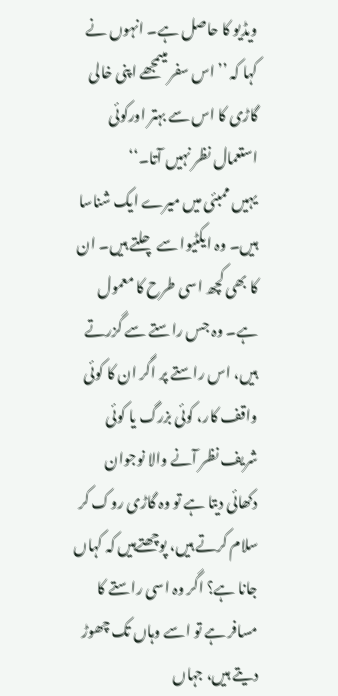ویڈیو کا حاصل ہے۔ انہوں نے کہا کہ ’’ اس سفر میںمجھے اپنی خالی گاڑی کا اس سے بہتر اورکوئی استعمال نظر نہیں آتا۔‘‘
یہیں ممبئی میں میرے ایک شناسا ہیں۔ وہ ایکٹیوا سے چلتے ہیں۔ ان کا بھی کچھ اسی طرح کا معمول ہے۔ وہ جس راستے سے گزرتے ہیں، اس راستے پر اگر ان کا کوئی واقف کار، کوئی بزرگ یا کوئی شریف نظر آنے والا نوجوان دکھائی دیتا ہے تو وہ گاڑی روک کر سلام کرتے ہیں، پوچھتےہیں کہ کہاں  جانا ہے؟ اگر وہ اسی راستے کا مسافر ہے تو اسے وہاں تک چھوڑ دیتے ہیں، جہاں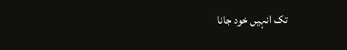تک انہیں خود جانا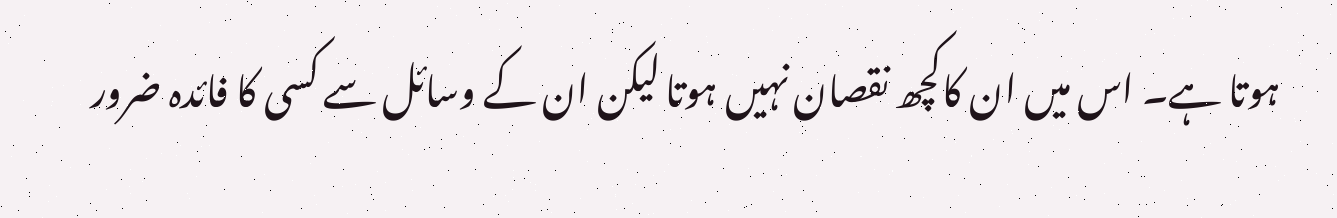ہوتا ہے۔ اس میں ان کاکچھ نقصان نہیں ہوتا لیکن ان کے وسائل سے کسی کا فائدہ ضرور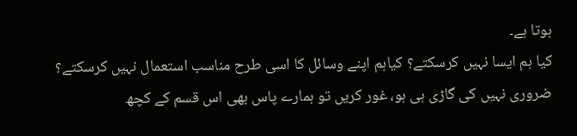ہوتا ہے۔
کیا ہم ایسا نہیں کرسکتے؟ کیاہم اپنے وسائل کا اسی طرح مناسب استعمال نہیں کرسکتے؟ ضروری نہیں کی گاڑی ہی ہو، غور کریں تو ہمارے پاس بھی اس قسم کے کچھ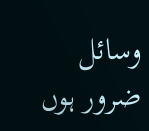وسائل ضرور ہوں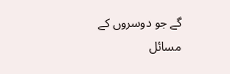گے جو دوسروں کے مسائل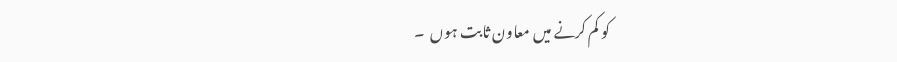کو کم کرنے میں معاون ثابت ہوں  ۔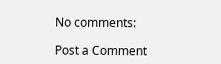No comments:

Post a Comment